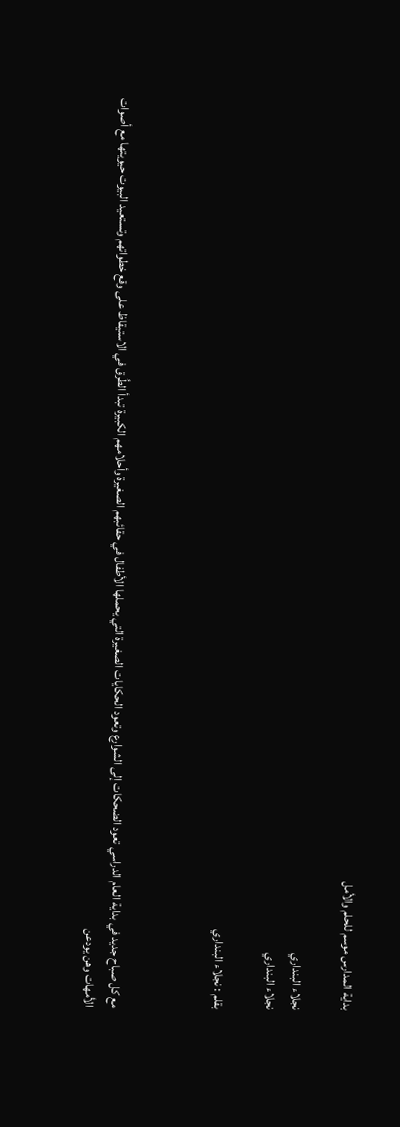بداية المدارس موسم للحلم والأمل

نجلاء البنداري
نجلاء البنداري

بقلم : نجلاء البنداري



مع كل صباح جديد في بداية العام الدراسي تعود الضحكات إلى الشوارع وتعود الحكايات الصغيرة التي يحملها الأطفال في حقائبهم الصغيرة وأحلامهم الكبيرة تبدأ الطُرق في الاستيقاظ على وقع خطواتهم وتستعيد البيوت حيويتها مع أصوات الأمهات وهن يودعن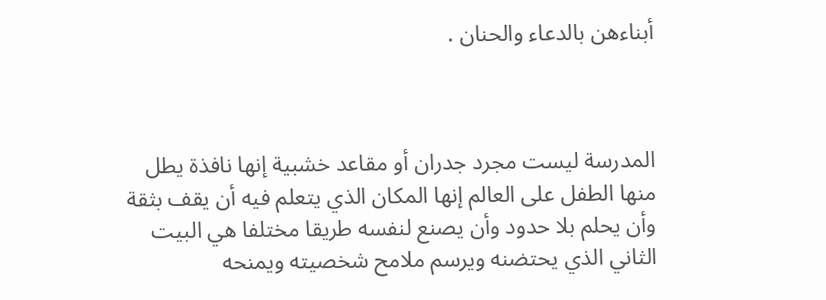أبناءهن بالدعاء والحنان .



المدرسة ليست مجرد جدران أو مقاعد خشبية إنها نافذة يطل منها الطفل على العالم إنها المكان الذي يتعلم فيه أن يقف بثقة وأن يحلم بلا حدود وأن يصنع لنفسه طريقا مختلفا هي البيت الثاني الذي يحتضنه ويرسم ملامح شخصيته ويمنحه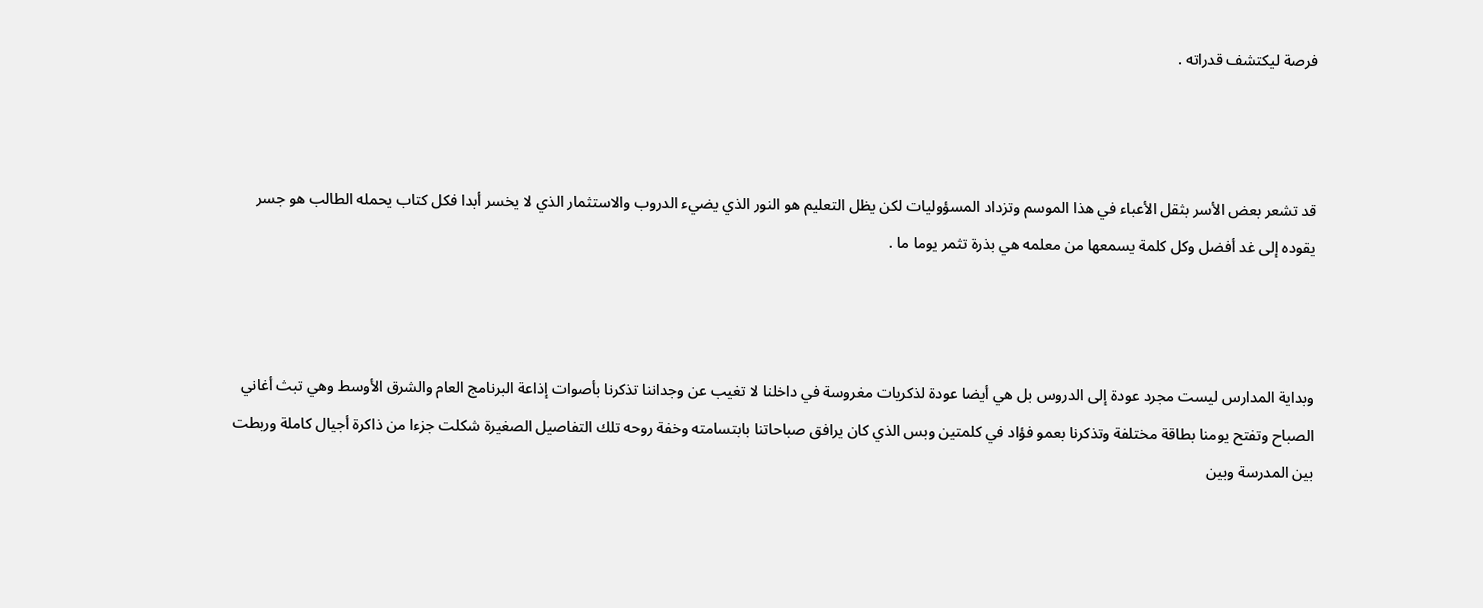فرصة ليكتشف قدراته .



قد تشعر بعض الأسر بثقل الأعباء في هذا الموسم وتزداد المسؤوليات لكن يظل التعليم هو النور الذي يضيء الدروب والاستثمار الذي لا يخسر أبدا فكل كتاب يحمله الطالب هو جسر يقوده إلى غد أفضل وكل كلمة يسمعها من معلمه هي بذرة تثمر يوما ما .



وبداية المدارس ليست مجرد عودة إلى الدروس بل هي أيضا عودة لذكريات مغروسة في داخلنا لا تغيب عن وجداننا تذكرنا بأصوات إذاعة البرنامج العام والشرق الأوسط وهي تبث أغاني الصباح وتفتح يومنا بطاقة مختلفة وتذكرنا بعمو فؤاد في كلمتين وبس الذي كان يرافق صباحاتنا بابتسامته وخفة روحه تلك التفاصيل الصغيرة شكلت جزءا من ذاكرة أجيال كاملة وربطت بين المدرسة وبين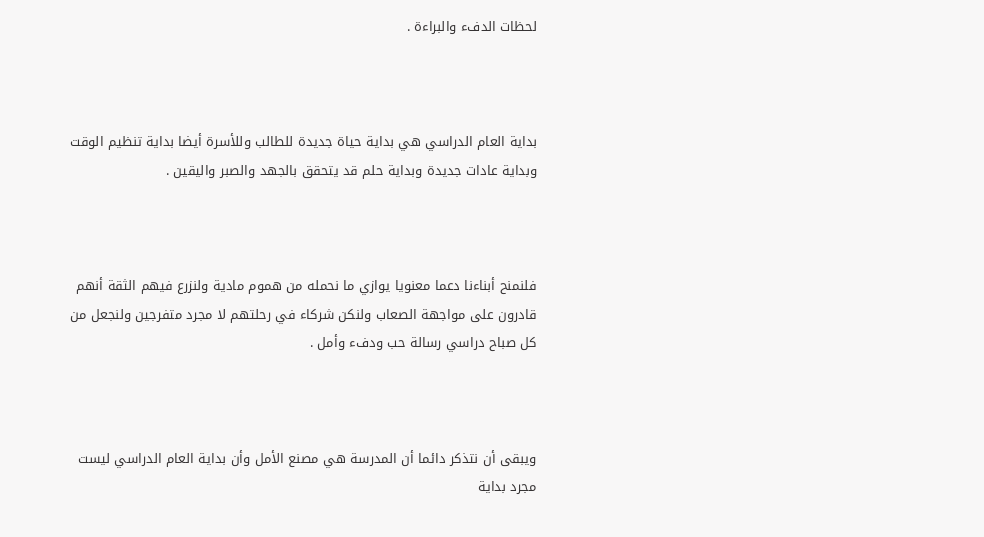لحظات الدفء والبراءة .



بداية العام الدراسي هي بداية حياة جديدة للطالب وللأسرة أيضا بداية تنظيم الوقت وبداية عادات جديدة وبداية حلم قد يتحقق بالجهد والصبر واليقين .



فلنمنح أبناءنا دعما معنويا يوازي ما نحمله من هموم مادية ولنزرع فيهم الثقة أنهم قادرون على مواجهة الصعاب ولنكن شركاء في رحلتهم لا مجرد متفرجين ولنجعل من كل صباح دراسي رسالة حب ودفء وأمل .



ويبقى أن نتذكر دائما أن المدرسة هي مصنع الأمل وأن بداية العام الدراسي ليست مجرد بداية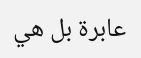عابرة بل هي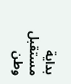بداية مستقبل وطن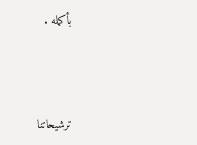بأكمله .



ترشيحاتنا